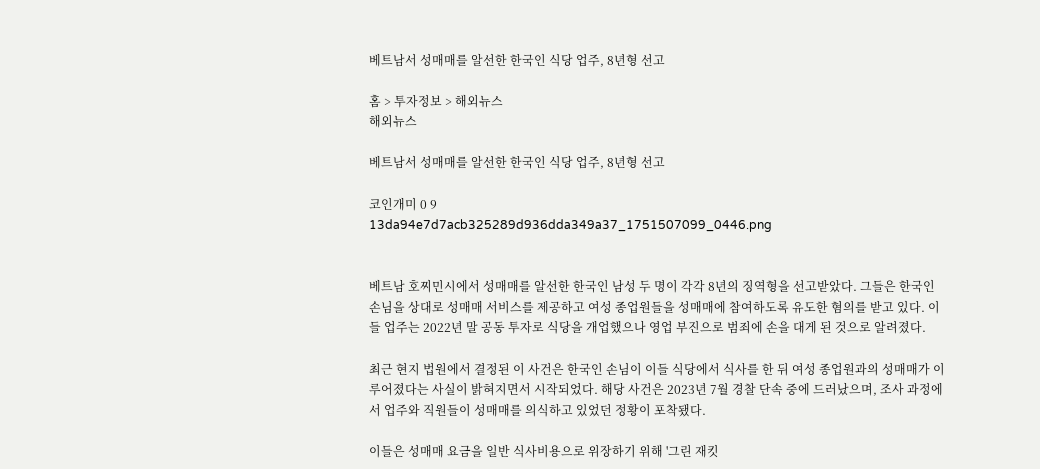베트남서 성매매를 알선한 한국인 식당 업주, 8년형 선고

홈 > 투자정보 > 해외뉴스
해외뉴스

베트남서 성매매를 알선한 한국인 식당 업주, 8년형 선고

코인개미 0 9
13da94e7d7acb325289d936dda349a37_1751507099_0446.png


베트남 호찌민시에서 성매매를 알선한 한국인 남성 두 명이 각각 8년의 징역형을 선고받았다. 그들은 한국인 손님을 상대로 성매매 서비스를 제공하고 여성 종업원들을 성매매에 참여하도록 유도한 혐의를 받고 있다. 이들 업주는 2022년 말 공동 투자로 식당을 개업했으나 영업 부진으로 범죄에 손을 대게 된 것으로 알려졌다.

최근 현지 법원에서 결정된 이 사건은 한국인 손님이 이들 식당에서 식사를 한 뒤 여성 종업원과의 성매매가 이루어졌다는 사실이 밝혀지면서 시작되었다. 해당 사건은 2023년 7월 경찰 단속 중에 드러났으며, 조사 과정에서 업주와 직원들이 성매매를 의식하고 있었던 정황이 포착됐다.

이들은 성매매 요금을 일반 식사비용으로 위장하기 위해 '그린 재킷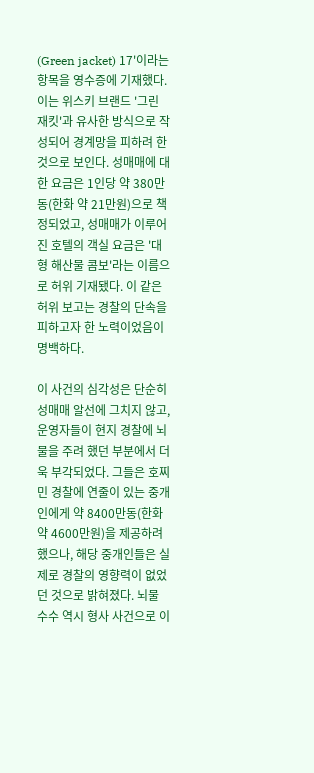(Green jacket) 17'이라는 항목을 영수증에 기재했다. 이는 위스키 브랜드 '그린 재킷'과 유사한 방식으로 작성되어 경계망을 피하려 한 것으로 보인다. 성매매에 대한 요금은 1인당 약 380만동(한화 약 21만원)으로 책정되었고, 성매매가 이루어진 호텔의 객실 요금은 '대형 해산물 콤보'라는 이름으로 허위 기재됐다. 이 같은 허위 보고는 경찰의 단속을 피하고자 한 노력이었음이 명백하다.

이 사건의 심각성은 단순히 성매매 알선에 그치지 않고, 운영자들이 현지 경찰에 뇌물을 주려 했던 부분에서 더욱 부각되었다. 그들은 호찌민 경찰에 연줄이 있는 중개인에게 약 8400만동(한화 약 4600만원)을 제공하려 했으나, 해당 중개인들은 실제로 경찰의 영향력이 없었던 것으로 밝혀졌다. 뇌물 수수 역시 형사 사건으로 이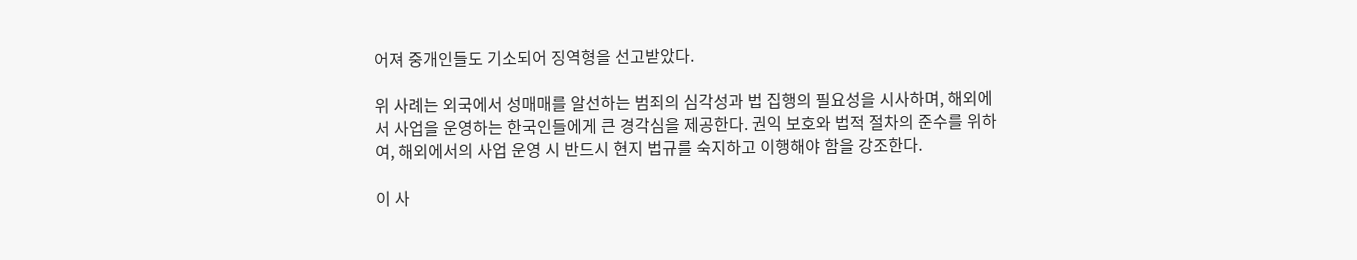어져 중개인들도 기소되어 징역형을 선고받았다.

위 사례는 외국에서 성매매를 알선하는 범죄의 심각성과 법 집행의 필요성을 시사하며, 해외에서 사업을 운영하는 한국인들에게 큰 경각심을 제공한다. 권익 보호와 법적 절차의 준수를 위하여, 해외에서의 사업 운영 시 반드시 현지 법규를 숙지하고 이행해야 함을 강조한다.

이 사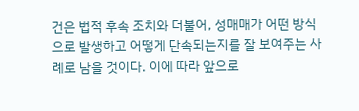건은 법적 후속 조치와 더불어, 성매매가 어떤 방식으로 발생하고 어떻게 단속되는지를 잘 보여주는 사례로 남을 것이다. 이에 따라 앞으로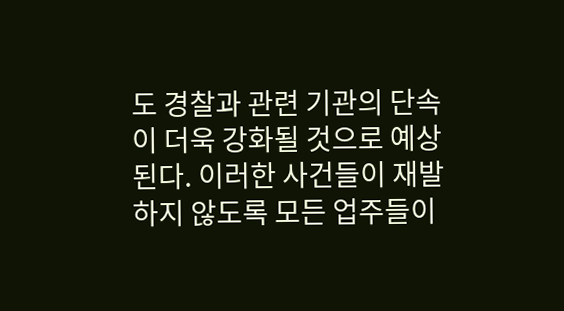도 경찰과 관련 기관의 단속이 더욱 강화될 것으로 예상된다. 이러한 사건들이 재발하지 않도록 모든 업주들이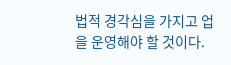법적 경각심을 가지고 업을 운영해야 할 것이다.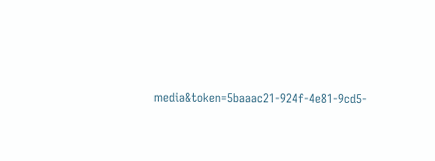media&token=5baaac21-924f-4e81-9cd5-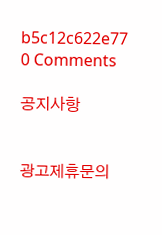b5c12c622e77
0 Comments

공지사항


광고제휴문의